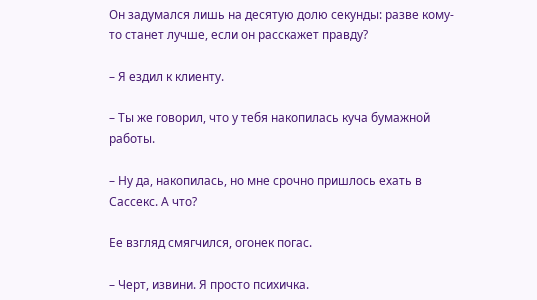Он задумался лишь на десятую долю секунды: разве кому-то станет лучше, если он расскажет правду?

– Я ездил к клиенту.

– Ты же говорил, что у тебя накопилась куча бумажной работы.

– Ну да, накопилась, но мне срочно пришлось ехать в Сассекс. А что?

Ее взгляд смягчился, огонек погас.

– Черт, извини. Я просто психичка.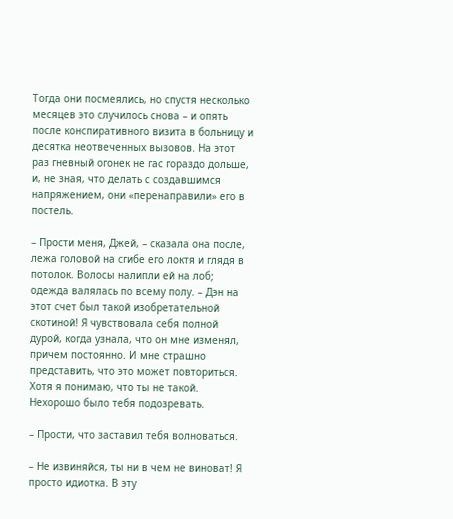Тогда они посмеялись, но спустя несколько месяцев это случилось снова – и опять после конспиративного визита в больницу и десятка неотвеченных вызовов. На этот раз гневный огонек не гас гораздо дольше, и, не зная, что делать с создавшимся напряжением, они «перенаправили» его в постель.

– Прости меня, Джей, – сказала она после, лежа головой на сгибе его локтя и глядя в потолок. Волосы налипли ей на лоб; одежда валялась по всему полу. – Дэн на этот счет был такой изобретательной скотиной! Я чувствовала себя полной дурой, когда узнала, что он мне изменял, причем постоянно. И мне страшно представить, что это может повториться. Хотя я понимаю, что ты не такой. Нехорошо было тебя подозревать.

– Прости, что заставил тебя волноваться.

– Не извиняйся, ты ни в чем не виноват! Я просто идиотка. В эту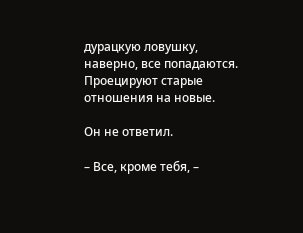дурацкую ловушку, наверно, все попадаются. Проецируют старые отношения на новые.

Он не ответил.

– Все, кроме тебя, –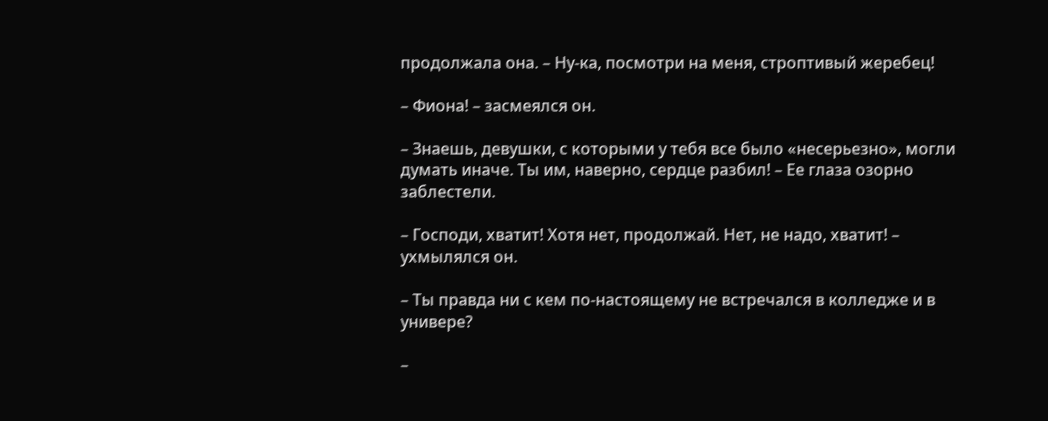продолжала она. – Ну-ка, посмотри на меня, строптивый жеребец!

– Фиона! – засмеялся он.

– Знаешь, девушки, с которыми у тебя все было «несерьезно», могли думать иначе. Ты им, наверно, сердце разбил! – Ее глаза озорно заблестели.

– Господи, хватит! Хотя нет, продолжай. Нет, не надо, хватит! – ухмылялся он.

– Ты правда ни с кем по-настоящему не встречался в колледже и в универе?

–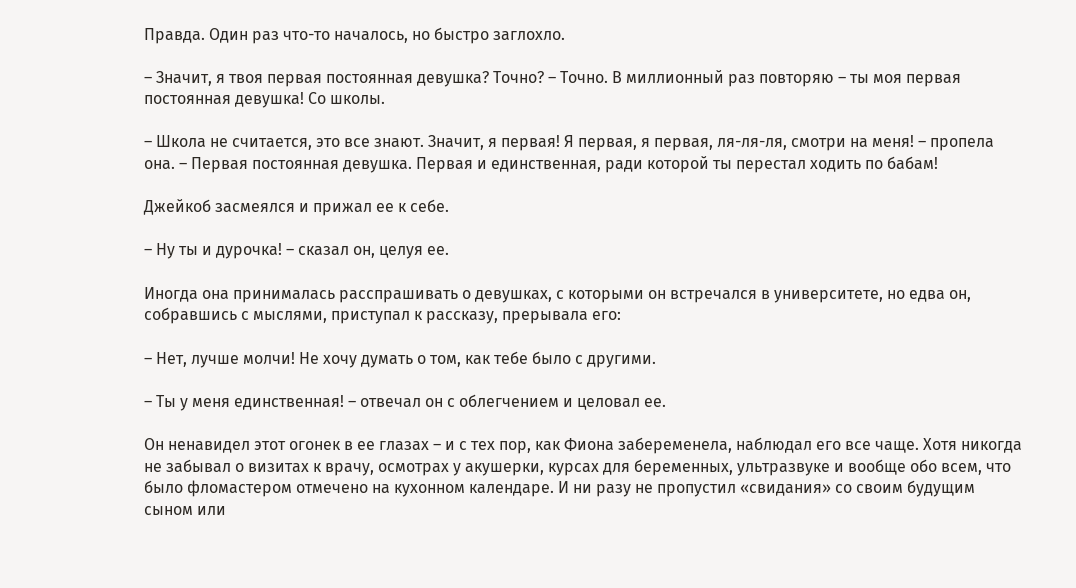Правда. Один раз что-то началось, но быстро заглохло.

– Значит, я твоя первая постоянная девушка? Точно? – Точно. В миллионный раз повторяю – ты моя первая постоянная девушка! Со школы.

– Школа не считается, это все знают. Значит, я первая! Я первая, я первая, ля-ля-ля, смотри на меня! – пропела она. – Первая постоянная девушка. Первая и единственная, ради которой ты перестал ходить по бабам!

Джейкоб засмеялся и прижал ее к себе.

– Ну ты и дурочка! – сказал он, целуя ее.

Иногда она принималась расспрашивать о девушках, с которыми он встречался в университете, но едва он, собравшись с мыслями, приступал к рассказу, прерывала его:

– Нет, лучше молчи! Не хочу думать о том, как тебе было с другими.

– Ты у меня единственная! – отвечал он с облегчением и целовал ее.

Он ненавидел этот огонек в ее глазах – и с тех пор, как Фиона забеременела, наблюдал его все чаще. Хотя никогда не забывал о визитах к врачу, осмотрах у акушерки, курсах для беременных, ультразвуке и вообще обо всем, что было фломастером отмечено на кухонном календаре. И ни разу не пропустил «свидания» со своим будущим сыном или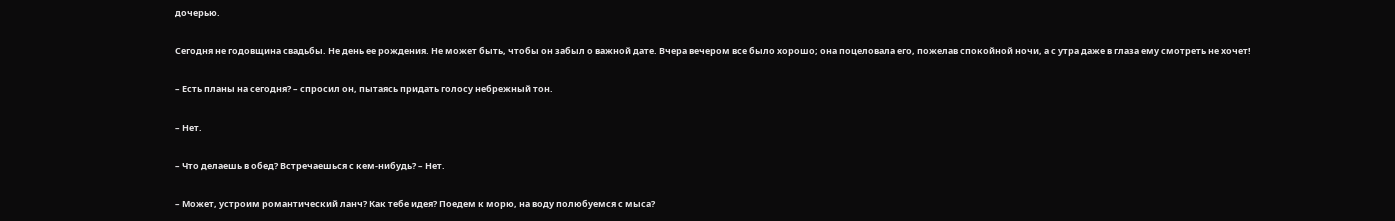дочерью.

Сегодня не годовщина свадьбы. Не день ее рождения. Не может быть, чтобы он забыл о важной дате. Вчера вечером все было хорошо; она поцеловала его, пожелав спокойной ночи, а с утра даже в глаза ему смотреть не хочет!

– Есть планы на сегодня? – спросил он, пытаясь придать голосу небрежный тон.

– Нет.

– Что делаешь в обед? Встречаешься с кем-нибудь? – Нет.

– Может, устроим романтический ланч? Как тебе идея? Поедем к морю, на воду полюбуемся с мыса?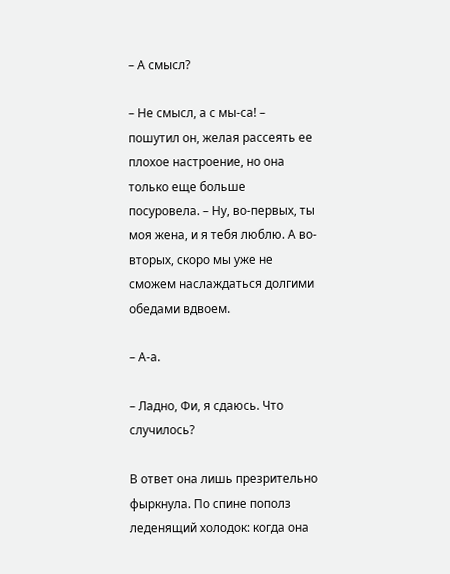– А смысл?

– Не смысл, а с мы-са! – пошутил он, желая рассеять ее плохое настроение, но она только еще больше посуровела. – Ну, во-первых, ты моя жена, и я тебя люблю. А во-вторых, скоро мы уже не сможем наслаждаться долгими обедами вдвоем.

– А-а.

– Ладно, Фи, я сдаюсь. Что случилось?

В ответ она лишь презрительно фыркнула. По спине пополз леденящий холодок: когда она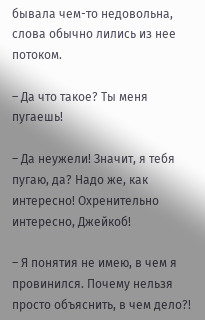бывала чем-то недовольна, слова обычно лились из нее потоком.

– Да что такое? Ты меня пугаешь!

– Да неужели! Значит, я тебя пугаю, да? Надо же, как интересно! Охренительно интересно, Джейкоб!

– Я понятия не имею, в чем я провинился. Почему нельзя просто объяснить, в чем дело?!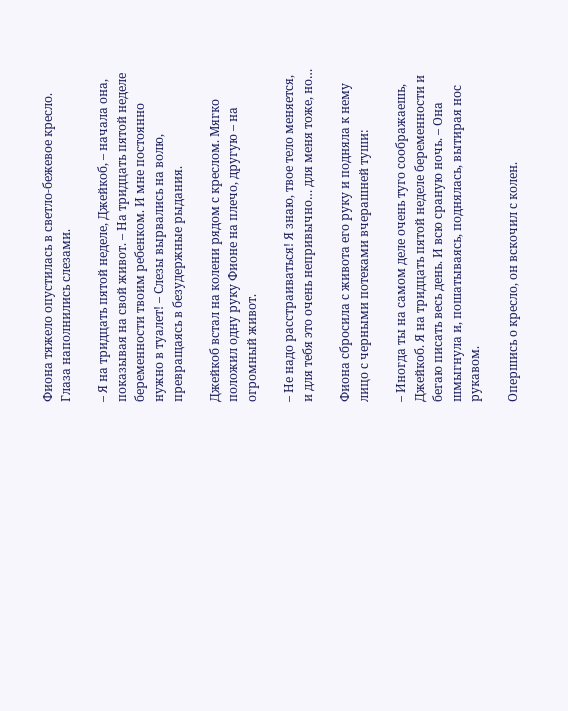Фиона тяжело опустилась в светло-бежевое кресло. Глаза наполнились слезами.

– Я на тридцать пятой неделе, Джейкоб, – начала она, показывая на свой живот. – На тридцать пятой неделе беременности твоим ребенком. И мне постоянно нужно в туалет! – Слезы вырвались на волю, превращаясь в безудержные рыдания.

Джейкоб встал на колени рядом с креслом. Мягко положил одну руку Фионе на плечо, другую – на огромный живот.

– Не надо расстраиваться! Я знаю, твое тело меняется, и для тебя это очень непривычно… для меня тоже, но…

Фиона сбросила с живота его руку и подняла к нему лицо с черными потеками вчерашней туши:

– Иногда ты на самом деле очень туго соображаешь, Джейкоб. Я на тридцать пятой неделе беременности и бегаю писать весь день. И всю сраную ночь. – Она шмыгнула и, пошатываясь, поднялась, вытирая нос рукавом.

Опершись о кресло, он вскочил с колен.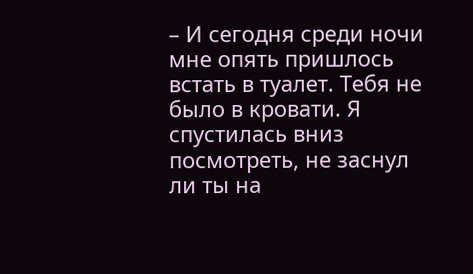– И сегодня среди ночи мне опять пришлось встать в туалет. Тебя не было в кровати. Я спустилась вниз посмотреть, не заснул ли ты на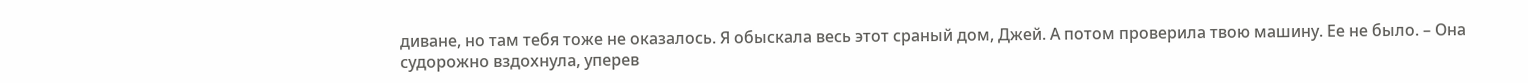диване, но там тебя тоже не оказалось. Я обыскала весь этот сраный дом, Джей. А потом проверила твою машину. Ее не было. – Она судорожно вздохнула, уперев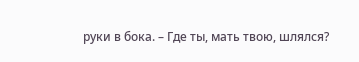руки в бока. – Где ты, мать твою, шлялся?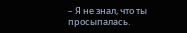– Я не знал, что ты просыпалась.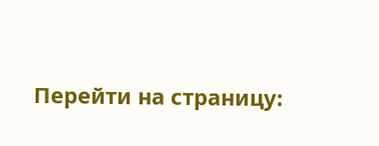Перейти на страницу: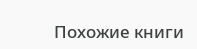Похожие книги